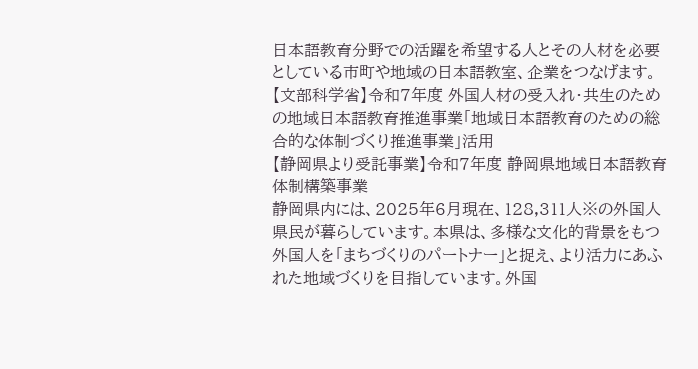日本語教育分野での活躍を希望する人とその人材を必要としている市町や地域の日本語教室、企業をつなげます。
【文部科学省】令和7年度 外国人材の受入れ・共生のための地域日本語教育推進事業「地域日本語教育のための総合的な体制づくり推進事業」活用
【静岡県より受託事業】令和7年度 静岡県地域日本語教育体制構築事業
静岡県内には、2025年6月現在、128,311人※の外国人県民が暮らしています。本県は、多様な文化的背景をもつ外国人を「まちづくりのパートナー」と捉え、より活力にあふれた地域づくりを目指しています。外国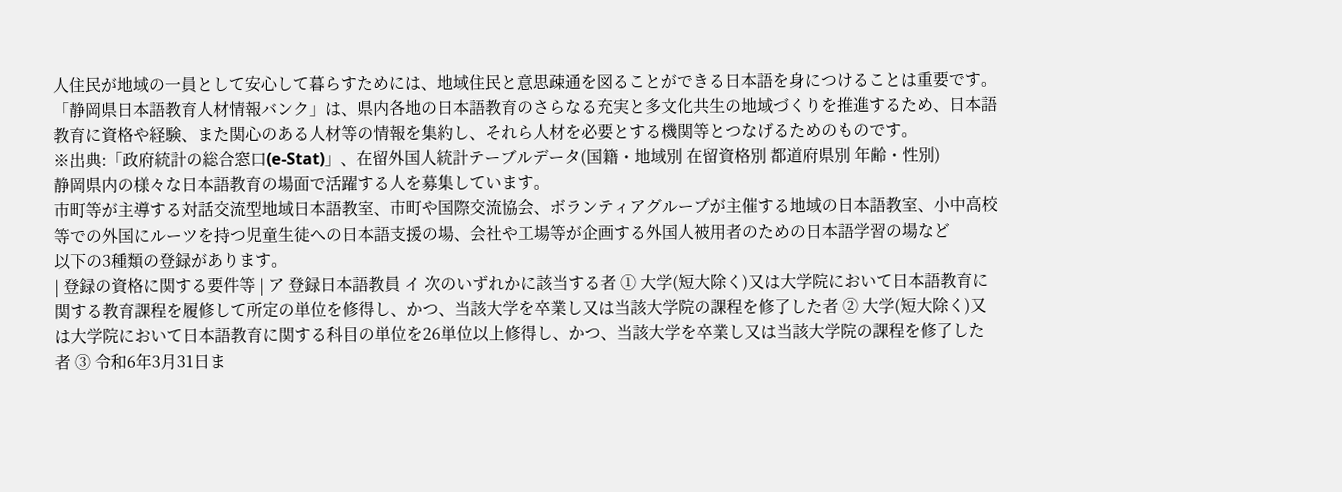人住民が地域の一員として安心して暮らすためには、地域住民と意思疎通を図ることができる日本語を身につけることは重要です。
「静岡県日本語教育人材情報バンク」は、県内各地の日本語教育のさらなる充実と多文化共生の地域づくりを推進するため、日本語教育に資格や経験、また関心のある人材等の情報を集約し、それら人材を必要とする機関等とつなげるためのものです。
※出典:「政府統計の総合窓口(e-Stat)」、在留外国人統計テーブルデータ(国籍・地域別 在留資格別 都道府県別 年齢・性別)
静岡県内の様々な日本語教育の場面で活躍する人を募集しています。
市町等が主導する対話交流型地域日本語教室、市町や国際交流協会、ボランティアグループが主催する地域の日本語教室、小中高校等での外国にルーツを持つ児童生徒への日本語支援の場、会社や工場等が企画する外国人被用者のための日本語学習の場など
以下の3種類の登録があります。
| 登録の資格に関する要件等 | ア 登録日本語教員 イ 次のいずれかに該当する者 ① 大学(短大除く)又は大学院において日本語教育に関する教育課程を履修して所定の単位を修得し、かつ、当該大学を卒業し又は当該大学院の課程を修了した者 ② 大学(短大除く)又は大学院において日本語教育に関する科目の単位を26単位以上修得し、かつ、当該大学を卒業し又は当該大学院の課程を修了した者 ③ 令和6年3月31日ま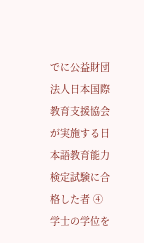でに公益財団法人日本国際教育支援協会が実施する日本語教育能力検定試験に合格した者 ④ 学士の学位を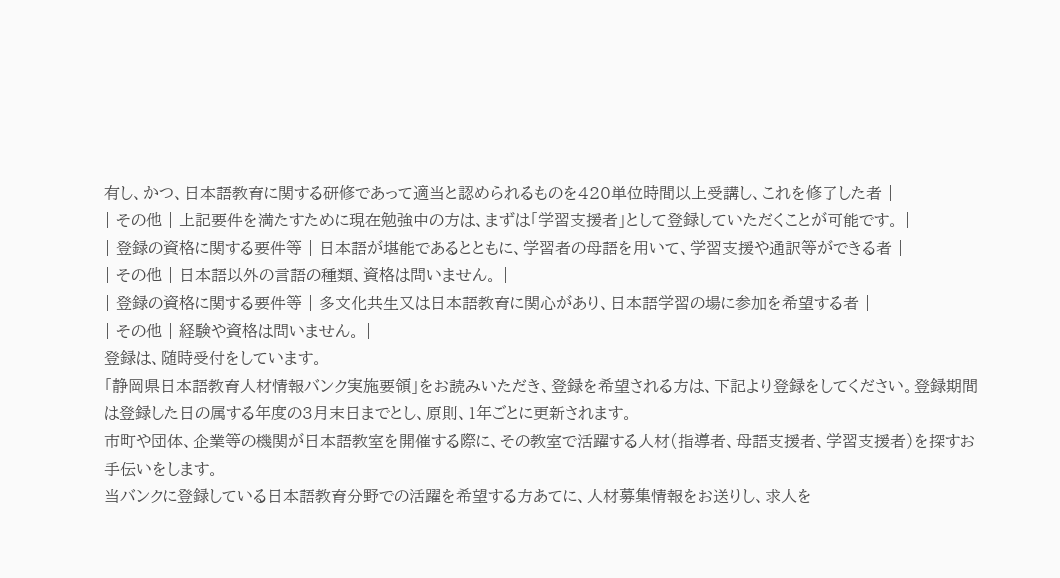有し、かつ、日本語教育に関する研修であって適当と認められるものを420単位時間以上受講し、これを修了した者 |
| その他 | 上記要件を満たすために現在勉強中の方は、まずは「学習支援者」として登録していただくことが可能です。 |
| 登録の資格に関する要件等 | 日本語が堪能であるとともに、学習者の母語を用いて、学習支援や通訳等ができる者 |
| その他 | 日本語以外の言語の種類、資格は問いません。 |
| 登録の資格に関する要件等 | 多文化共生又は日本語教育に関心があり、日本語学習の場に参加を希望する者 |
| その他 | 経験や資格は問いません。 |
登録は、随時受付をしています。
「静岡県日本語教育人材情報バンク実施要領」をお読みいただき、登録を希望される方は、下記より登録をしてください。登録期間は登録した日の属する年度の3月末日までとし、原則、1年ごとに更新されます。
市町や団体、企業等の機関が日本語教室を開催する際に、その教室で活躍する人材(指導者、母語支援者、学習支援者)を探すお手伝いをします。
当バンクに登録している日本語教育分野での活躍を希望する方あてに、人材募集情報をお送りし、求人を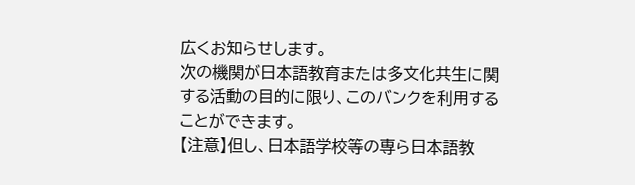広くお知らせします。
次の機関が日本語教育または多文化共生に関する活動の目的に限り、このバンクを利用することができます。
【注意】但し、日本語学校等の専ら日本語教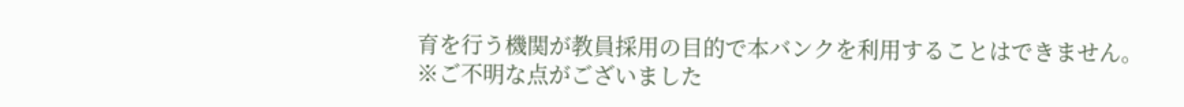育を行う機関が教員採用の目的で本バンクを利用することはできません。
※ご不明な点がございました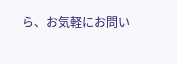ら、お気軽にお問い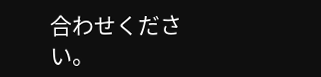合わせください。